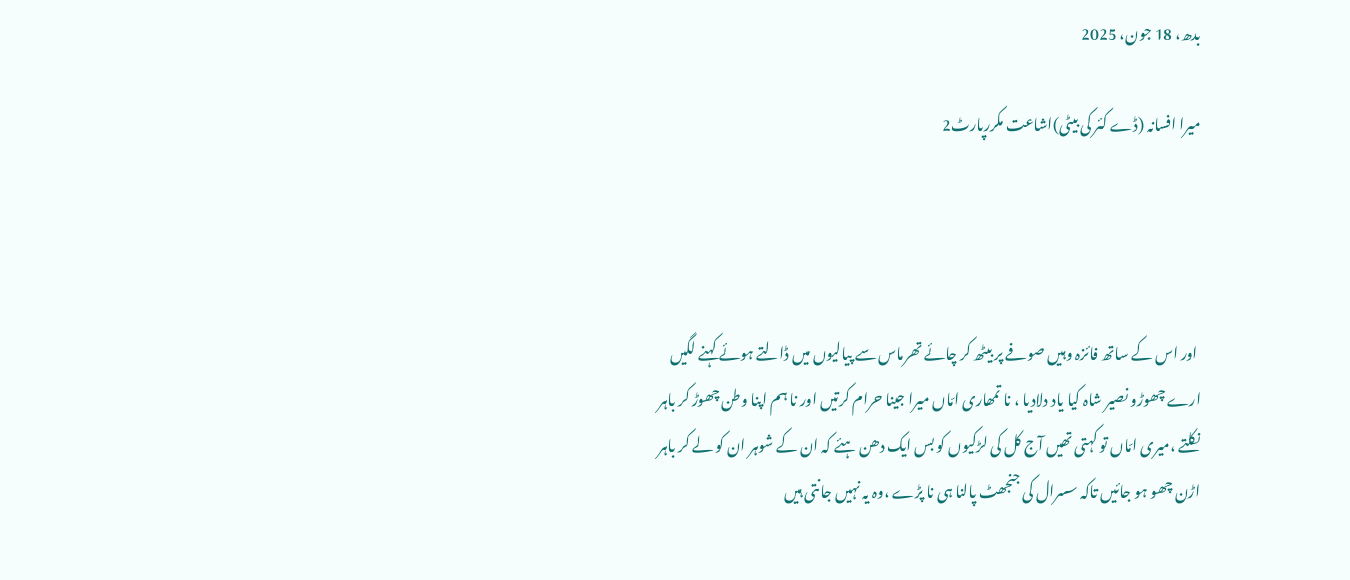بدھ، 18 جون، 2025

میرا افسانہ (ڈے کئر کی بیٹی)اشاعت مکررپارٹ2




 اور اس کے ساتھ فائزہ وہیں صوفے پر بیٹھ کر چائے تھرماس سے پیالیوں میں ڈالتے ہوئے کہنے لگیں ارے چھوڑو نصیر شاہ کیا یاد دلادیا ، نا تمھاری امّاں میرا جینا حرام کرتیں اور نا ہم اپنا وطن چھوڑ کر باہر نکلتے ،میری امّاں تو کہتی تھیں آج کل کی لڑکیوں کو بس ایک دھن ہئے کہ ان کے شوہر ان کو لے کر باہر اڑن چھو ہو جائیں تاکہ سسرال کی جنجھٹ پالنا ہی نا پڑے ،وہ یہ نہیں جانتی ہیں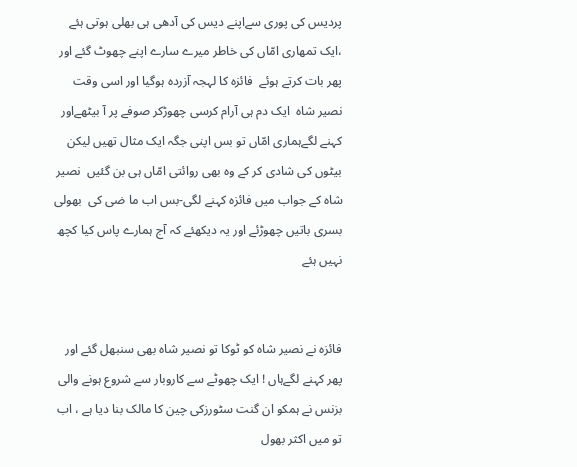پردیس کی پوری سےاپنے دیس کی آدھی ہی بھلی ہوتی ہئے ،ایک تمھاری امّاں کی خاطر میرے سارے اپنے چھوٹ گئے اور پھر بات کرتے ہوئے  فائزہ کا لہجہ آزردہ ہوگیا اور اسی وقت نصیر شاہ  ایک دم ہی آرام کرسی چھوڑکر صوفے پر آ بیٹھےاور کہنے لگےہماری امّاں تو بس اپنی جگہ ایک مثال تھیں لیکن بیٹوں کی شادی کر کے وہ بھی روائتی امّاں ہی بن گئیں  نصیر شاہ کے جواب میں فائزہ کہنے لگی-بس اب ما ضی کی  بھولی بسری باتیں چھوڑئے اور یہ دیکھئے کہ آج ہمارے پاس کیا کچھ نہیں ہئے


فائزہ نے نصیر شاہ کو ٹوکا تو نصیر شاہ بھی سنبھل گئے اور پھر کہنے لگےہاں ! ایک چھوٹے سے کاروبار سے شروع ہونے والی بزنس نے ہمکو ان گنت سٹورزکی چین کا مالک بنا دیا ہے ، اب تو میں اکثر بھول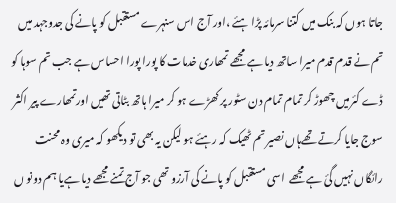جاتا ہوں کہ بنک میں کتنا سرمائہ پڑا ہئے ،اور آج اس سنہرے مستقبل کو پانے کی جدوجہد میں تم نے قدم قدم میرا ساتھ دیا ہے مجھے تمھاری خدمات کا پورا پورا احساس ہے جب تم سوہا کو ڈے کئرمیں چھوڑ کر تمام تمام دن سٹور پر کھڑے ہو کر میرا ہاتھ بٹاتی تھیں اورتمھارے پیر اکثر سوج جایا کرتے تھےہاں نصیر تم ٹھیک کہ رہئے ہو لیکن یہ بھی تو دیکھو کہ میری وہ محنت رائگاں نہیں گئ ہے مجھے  اسی مستقبل کو پانے کی آرزو تھی جو آج تمنے مجھے دیا ہےیا ہم دونو ں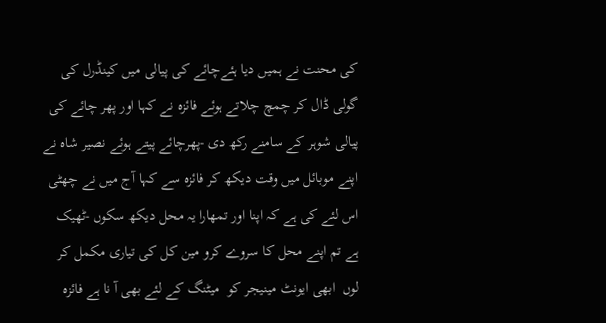کی محنت نے ہمیں دیا ہئےچائے کی پیالی میں کینڈرل کی گولی ڈال کر چمچ چلاتے ہوئے فائزہ نے کہا اور پھر چائے کی پیالی شوہر کے سامنے رکھ دی -پھرچائے پیتے ہوئے نصیر شاہ نے اپنے موبائل میں وقت دیکھ کر فائزہ سے کہا آج میں نے چھٹی اس لئے کی ہے کہ اپنا اور تمھارا یہ محل دیکھ سکوں -ٹھیک ہے تم اپنے محل کا سروے کرو مین کل کی تیاری مکمل کر لوں  ابھی ایونٹ مینیجر کو  میٹنگ کے لئے بھی آ نا ہے فائزہ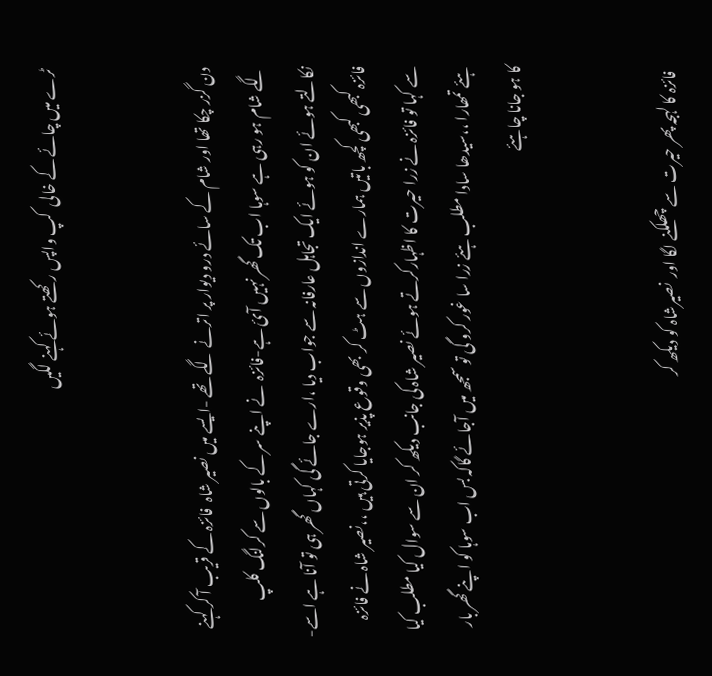ٹرے میں چائے کے خالی  کپ واپس رکھتے ہوئے کہنے لگیں


دن گزر چکا تھا اور شام کے سائے درو دیوار پر اترنے لگے تھے -ایسے میں نصیر شاہ  فائزہ کے قریب آ کر کہنے لگے شام ہو رہی ہے سوہا اب تک گھر نہیں آئ ہے-فائزہ  نے اپنے سر کے بالوں سے کرلنگ کلپ نکالتے ہوئے ان کو ہوئے ایک تجاہل عارفانہ سے جواب دیا ،ارے جائے گی کہاں گھر ہی تو آنا ہے اسے- فائزہ کبھی کبھی کچھ باتیں ہمارے اندازوں سے ہٹ کر بھی وقوع پذیر ہوجایا کرتی ہیں ،،نصیر شاہ نے فائزہ سے کہا تو فائزہ نے زرا حیرت کا اظہارکرتے ہوئے نصیر شاہ کی جانب دیکھ کر ان سے سوال کیا مطلب کیا ہئے تمھارا ،،سیدھا سادا مطلب ہئے زرا سا غور کرو گی تو سمجھ میں آجائے گاکہ بس اب سوہا کو اپنے گھر بار کا ہو جانا چاہئے


  فائزہ کا لہجہ پھر حیرت سے چھلکنے لگا اور  نصیرشاہ کو دیکھ کر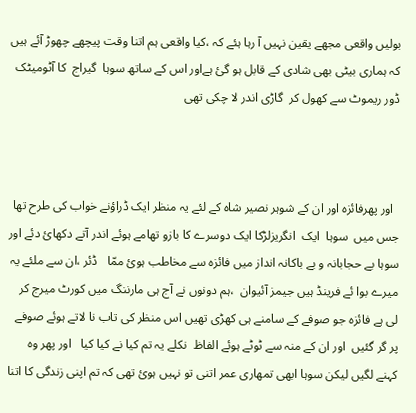بولیں واقعی مجھے یقین نہیں آ رہا ہئے کہ ،کیا واقعی ہم اتنا وقت پیچھے چھوڑ آئے ہیں کہ ہماری بیٹی بھی شادی کے قابل ہو گئ ہےاور اس کے ساتھ سوہا  گیراج  کا آٹومیٹک  ڈور ریموٹ سے کھول کر  گاڑی اندر لا چکی تھی



  اور پھرفائزہ اور ان کے شوہر نصیر شاہ کے لئے یہ منظر ایک ڈراؤنے خواب کی طرح تھا جس میں  سوہا  ایک  انگریزلڑکا ایک دوسرے کا بازو تھامے ہوئے اندر آتے دکھائ دئے اور سوہا بے حجابانہ و بے باکانہ انداز میں فائزہ سے مخاطب ہوئ ممّا   ڈئر ،ان سے ملئے یہ میرے بوا ئے فرینڈ ہیں جیمز آئیوان  ،ہم دونوں نے آج ہی مارننگ میں کورٹ میرج کر لی ہے فائزہ جو صوفے کے سامنے ہی کھڑی تھیں اس منظر کی تاب نا لاتے ہوئے صوفے پر گر گئیں  اور ان کے منہ سے ٹوٹے ہوئے الفاظ  نکلے یہ تم کیا نے کیا کیا   اور پھر وہ کہنے لگیں لیکن سوہا ابھی تمھاری عمر اتنی تو نہیں ہوئ تھی کہ تم اپنی زندگی کا اتنا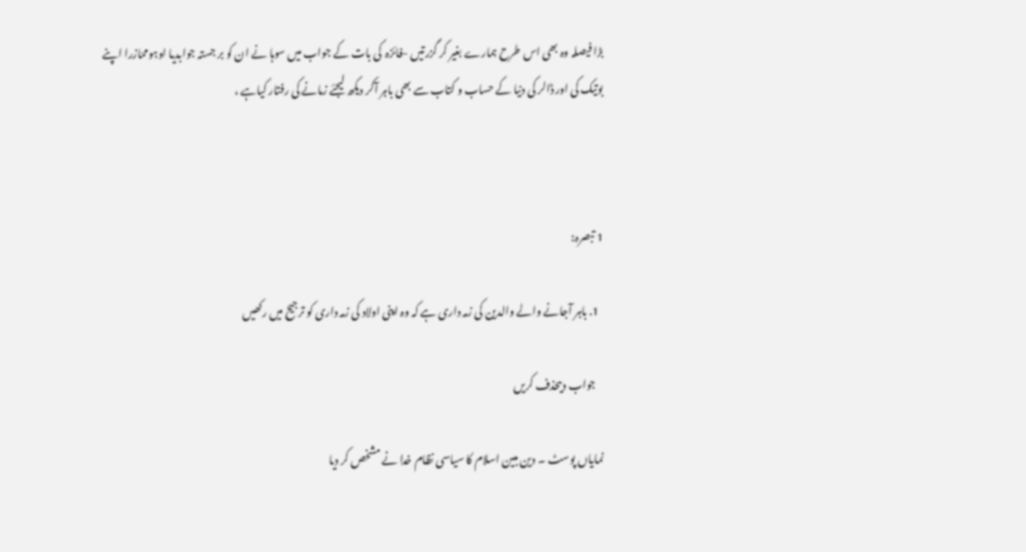بڑا فیصلہ وہ بھی اس طرح ہمارے بغیر کر گزرتیں -فائزہ  کی بات کے جواب میں سوہا نے ان کو بر جستہ جوابدیا اوہوممّازرا اپنے بوتیک کی اور ڈالر کی دنیا کے حساب و کتاب سے بھی باہر آکر دیکھ لیجئے زمانے کی رفتار کیاہے ،



1 تبصرہ:

  1. باہر آجانے والے والدین کی زمہ داری ہے کہ وہ اپنی اولاد کی زمہ داری کو ترجیح میں رکھیں

    جواب دیںحذف کریں

نمایاں پوسٹ ۔ دین مبین اسلام کا سیاسی نظام خدا نے مشخص کر دیا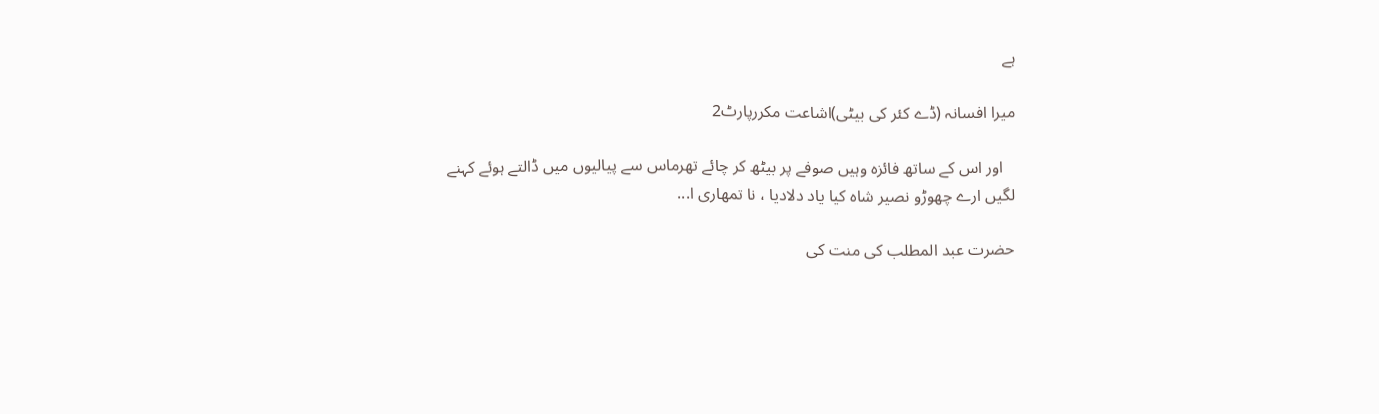ہے

میرا افسانہ (ڈے کئر کی بیٹی)اشاعت مکررپارٹ2

   اور اس کے ساتھ فائزہ وہیں صوفے پر بیٹھ کر چائے تھرماس سے پیالیوں میں ڈالتے ہوئے کہنے لگیں ارے چھوڑو نصیر شاہ کیا یاد دلادیا ، نا تمھاری ا...

حضرت عبد المطلب کی منت کی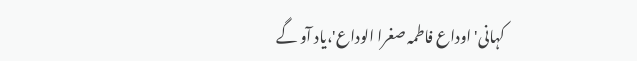کہانی'اوداع فاطمہ صغرا الوداع'،یاد آو گے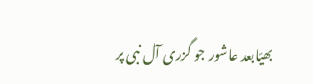بھیّابعد عاشور جو گزری آل نبی پر